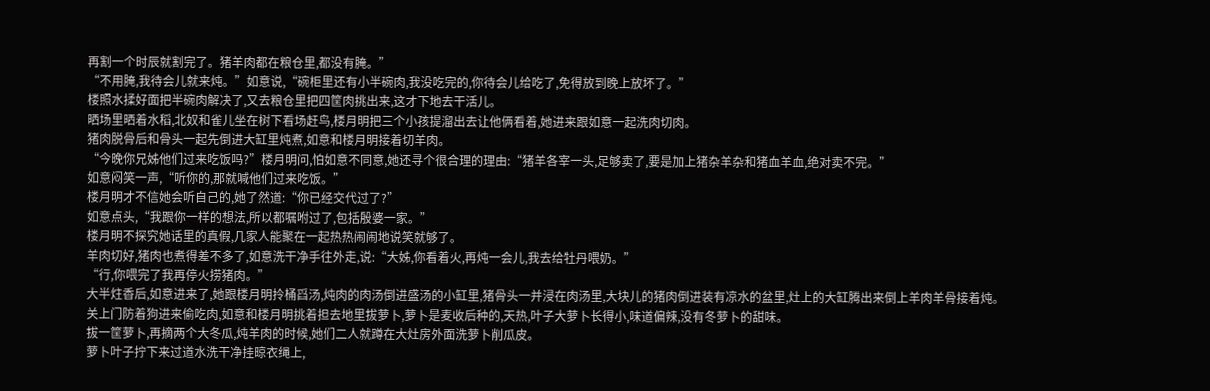再割一个时辰就割完了。猪羊肉都在粮仓里,都没有腌。”
“不用腌,我待会儿就来炖。”如意说,“碗柜里还有小半碗肉,我没吃完的,你待会儿给吃了,免得放到晚上放坏了。”
楼照水揉好面把半碗肉解决了,又去粮仓里把四筐肉挑出来,这才下地去干活儿。
晒场里晒着水稻,北奴和雀儿坐在树下看场赶鸟,楼月明把三个小孩提溜出去让他俩看着,她进来跟如意一起洗肉切肉。
猪肉脱骨后和骨头一起先倒进大缸里炖煮,如意和楼月明接着切羊肉。
“今晚你兄姊他们过来吃饭吗?”楼月明问,怕如意不同意,她还寻个很合理的理由:“猪羊各宰一头,足够卖了,要是加上猪杂羊杂和猪血羊血,绝对卖不完。”
如意闷笑一声,“听你的,那就喊他们过来吃饭。”
楼月明才不信她会听自己的,她了然道:“你已经交代过了?”
如意点头,“我跟你一样的想法,所以都嘱咐过了,包括殷婆一家。”
楼月明不探究她话里的真假,几家人能聚在一起热热闹闹地说笑就够了。
羊肉切好,猪肉也煮得差不多了,如意洗干净手往外走,说:“大姊,你看着火,再炖一会儿,我去给牡丹喂奶。”
“行,你喂完了我再停火捞猪肉。”
大半炷香后,如意进来了,她跟楼月明拎桶舀汤,炖肉的肉汤倒进盛汤的小缸里,猪骨头一并浸在肉汤里,大块儿的猪肉倒进装有凉水的盆里,灶上的大缸腾出来倒上羊肉羊骨接着炖。
关上门防着狗进来偷吃肉,如意和楼月明挑着担去地里拔萝卜,萝卜是麦收后种的,天热,叶子大萝卜长得小,味道偏辣,没有冬萝卜的甜味。
拔一筐萝卜,再摘两个大冬瓜,炖羊肉的时候,她们二人就蹲在大灶房外面洗萝卜削瓜皮。
萝卜叶子拧下来过道水洗干净挂晾衣绳上,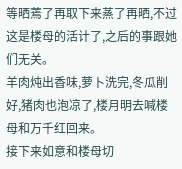等晒蔫了再取下来蒸了再晒,不过这是楼母的活计了,之后的事跟她们无关。
羊肉炖出香味,萝卜洗完,冬瓜削好,猪肉也泡凉了,楼月明去喊楼母和万千红回来。
接下来如意和楼母切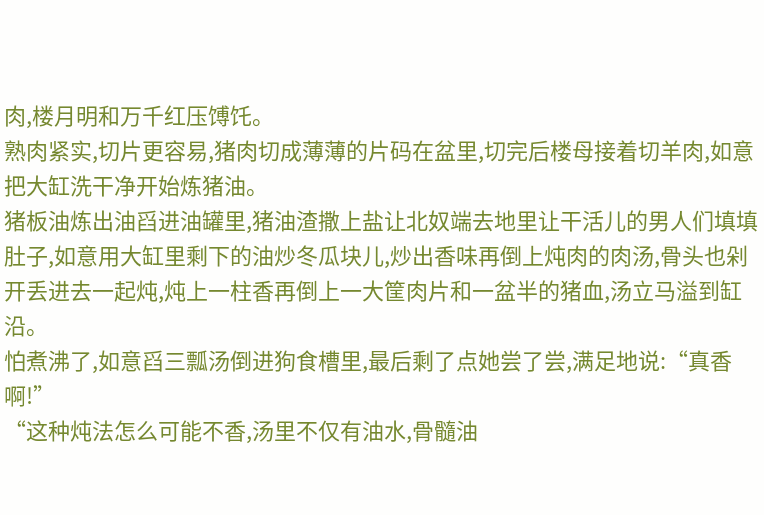肉,楼月明和万千红压馎饦。
熟肉紧实,切片更容易,猪肉切成薄薄的片码在盆里,切完后楼母接着切羊肉,如意把大缸洗干净开始炼猪油。
猪板油炼出油舀进油罐里,猪油渣撒上盐让北奴端去地里让干活儿的男人们填填肚子,如意用大缸里剩下的油炒冬瓜块儿,炒出香味再倒上炖肉的肉汤,骨头也剁开丢进去一起炖,炖上一柱香再倒上一大筐肉片和一盆半的猪血,汤立马溢到缸沿。
怕煮沸了,如意舀三瓢汤倒进狗食槽里,最后剩了点她尝了尝,满足地说:“真香啊!”
“这种炖法怎么可能不香,汤里不仅有油水,骨髓油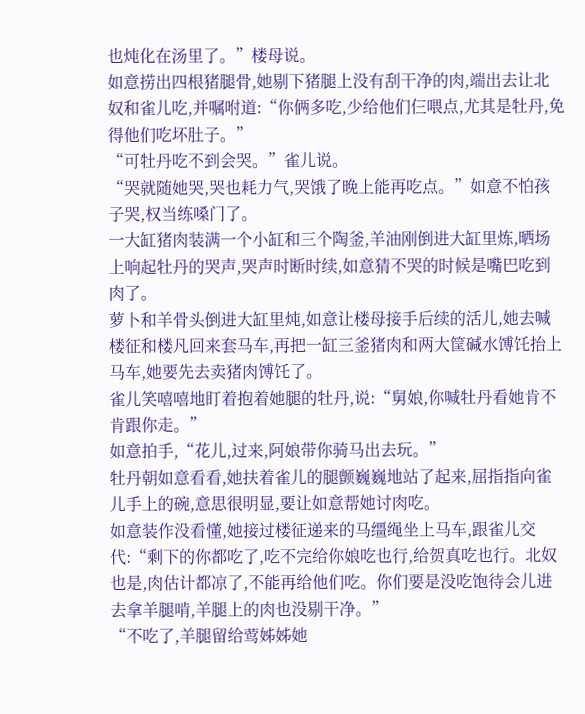也炖化在汤里了。”楼母说。
如意捞出四根猪腿骨,她剔下猪腿上没有刮干净的肉,端出去让北奴和雀儿吃,并嘱咐道:“你俩多吃,少给他们仨喂点,尤其是牡丹,免得他们吃坏肚子。”
“可牡丹吃不到会哭。”雀儿说。
“哭就随她哭,哭也耗力气,哭饿了晚上能再吃点。”如意不怕孩子哭,权当练嗓门了。
一大缸猪肉装满一个小缸和三个陶釜,羊油刚倒进大缸里炼,晒场上响起牡丹的哭声,哭声时断时续,如意猜不哭的时候是嘴巴吃到肉了。
萝卜和羊骨头倒进大缸里炖,如意让楼母接手后续的活儿,她去喊楼征和楼凡回来套马车,再把一缸三釜猪肉和两大筐碱水馎饦抬上马车,她要先去卖猪肉馎饦了。
雀儿笑嘻嘻地盯着抱着她腿的牡丹,说:“舅娘,你喊牡丹看她肯不肯跟你走。”
如意拍手,“花儿,过来,阿娘带你骑马出去玩。”
牡丹朝如意看看,她扶着雀儿的腿颤巍巍地站了起来,屈指指向雀儿手上的碗,意思很明显,要让如意帮她讨肉吃。
如意装作没看懂,她接过楼征递来的马缰绳坐上马车,跟雀儿交代:“剩下的你都吃了,吃不完给你娘吃也行,给贺真吃也行。北奴也是,肉估计都凉了,不能再给他们吃。你们要是没吃饱待会儿进去拿羊腿啃,羊腿上的肉也没剔干净。”
“不吃了,羊腿留给莺姊姊她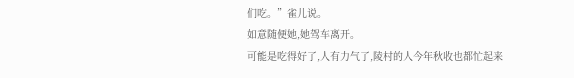们吃。”雀儿说。
如意随便她,她驾车离开。
可能是吃得好了,人有力气了,陵村的人今年秋收也都忙起来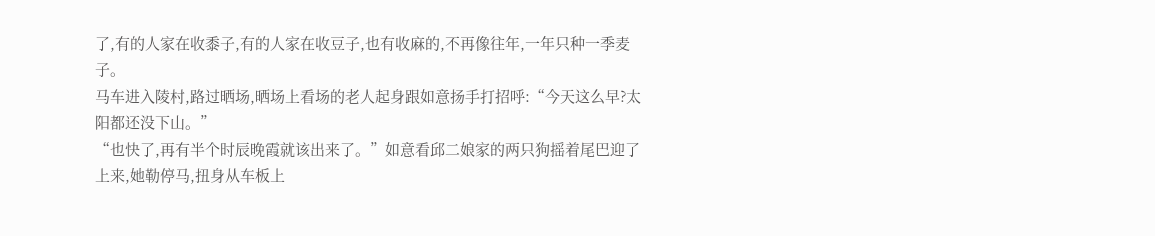了,有的人家在收黍子,有的人家在收豆子,也有收麻的,不再像往年,一年只种一季麦子。
马车进入陵村,路过晒场,晒场上看场的老人起身跟如意扬手打招呼:“今天这么早?太阳都还没下山。”
“也快了,再有半个时辰晚霞就该出来了。”如意看邱二娘家的两只狗摇着尾巴迎了上来,她勒停马,扭身从车板上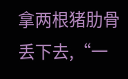拿两根猪肋骨丢下去,“一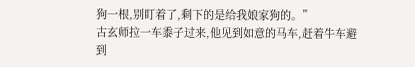狗一根,别盯着了,剩下的是给我娘家狗的。”
古玄师拉一车黍子过来,他见到如意的马车,赶着牛车避到